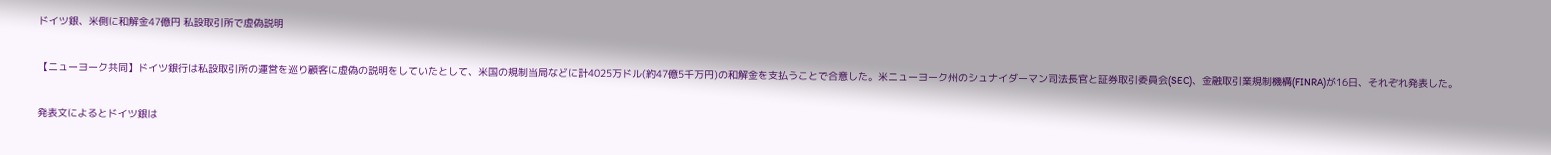ドイツ銀、米側に和解金47億円 私設取引所で虚偽説明

【ニューヨーク共同】ドイツ銀行は私設取引所の運営を巡り顧客に虚偽の説明をしていたとして、米国の規制当局などに計4025万ドル(約47億5千万円)の和解金を支払うことで合意した。米ニューヨーク州のシュナイダーマン司法長官と証券取引委員会(SEC)、金融取引業規制機構(FINRA)が16日、それぞれ発表した。

発表文によるとドイツ銀は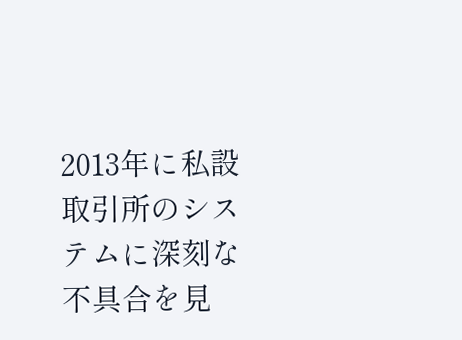2013年に私設取引所のシステムに深刻な不具合を見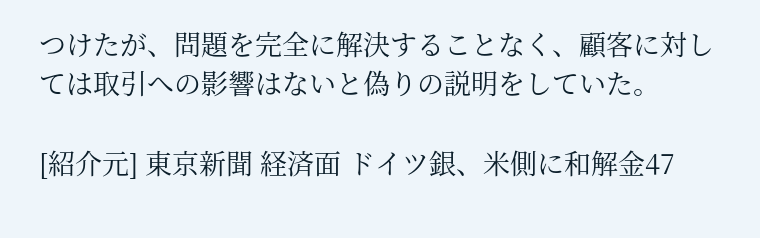つけたが、問題を完全に解決することなく、顧客に対しては取引への影響はないと偽りの説明をしていた。

[紹介元] 東京新聞 経済面 ドイツ銀、米側に和解金47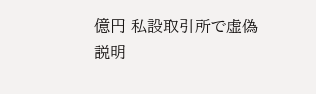億円 私設取引所で虚偽説明